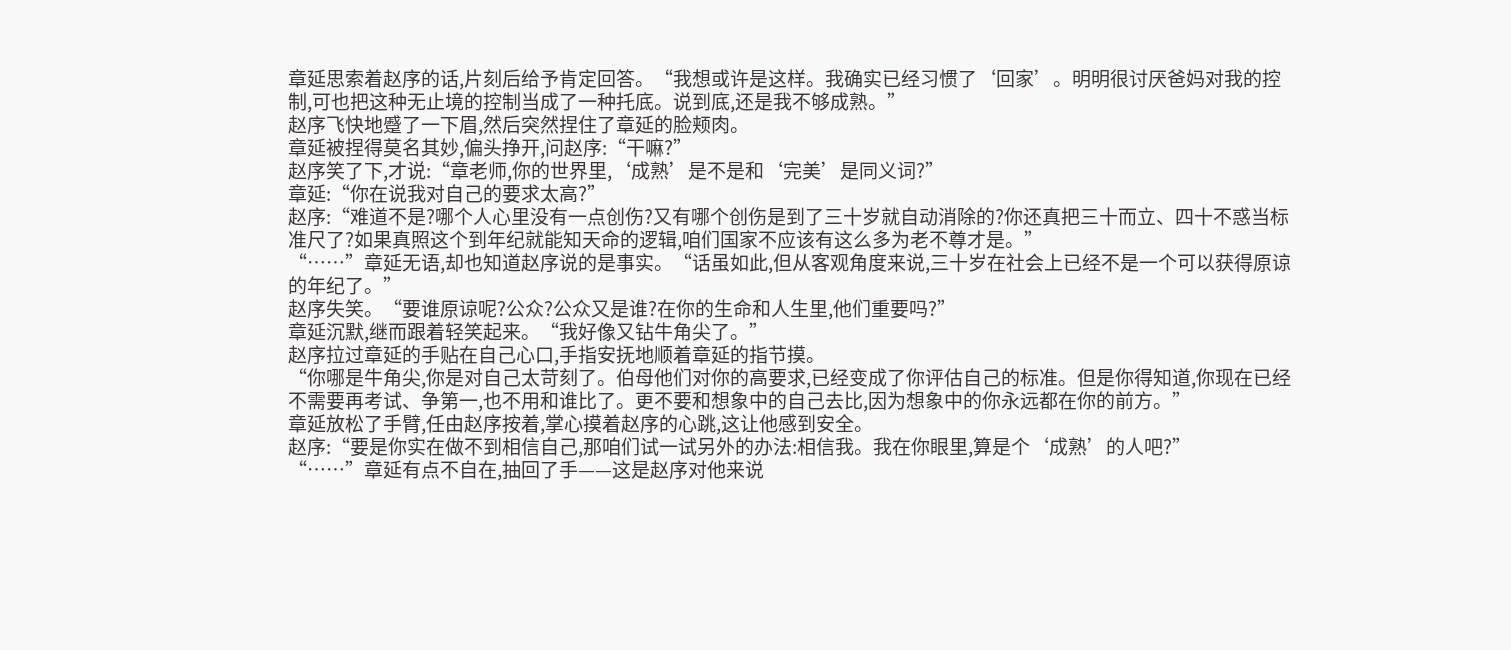章延思索着赵序的话,片刻后给予肯定回答。“我想或许是这样。我确实已经习惯了‘回家’。明明很讨厌爸妈对我的控制,可也把这种无止境的控制当成了一种托底。说到底,还是我不够成熟。”
赵序飞快地蹙了一下眉,然后突然捏住了章延的脸颊肉。
章延被捏得莫名其妙,偏头挣开,问赵序:“干嘛?”
赵序笑了下,才说:“章老师,你的世界里,‘成熟’是不是和‘完美’是同义词?”
章延:“你在说我对自己的要求太高?”
赵序:“难道不是?哪个人心里没有一点创伤?又有哪个创伤是到了三十岁就自动消除的?你还真把三十而立、四十不惑当标准尺了?如果真照这个到年纪就能知天命的逻辑,咱们国家不应该有这么多为老不尊才是。”
“……”章延无语,却也知道赵序说的是事实。“话虽如此,但从客观角度来说,三十岁在社会上已经不是一个可以获得原谅的年纪了。”
赵序失笑。“要谁原谅呢?公众?公众又是谁?在你的生命和人生里,他们重要吗?”
章延沉默,继而跟着轻笑起来。“我好像又钻牛角尖了。”
赵序拉过章延的手贴在自己心口,手指安抚地顺着章延的指节摸。
“你哪是牛角尖,你是对自己太苛刻了。伯母他们对你的高要求,已经变成了你评估自己的标准。但是你得知道,你现在已经不需要再考试、争第一,也不用和谁比了。更不要和想象中的自己去比,因为想象中的你永远都在你的前方。”
章延放松了手臂,任由赵序按着,掌心摸着赵序的心跳,这让他感到安全。
赵序:“要是你实在做不到相信自己,那咱们试一试另外的办法:相信我。我在你眼里,算是个‘成熟’的人吧?”
“……”章延有点不自在,抽回了手——这是赵序对他来说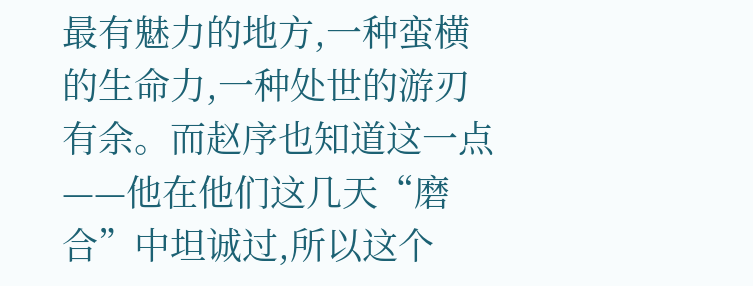最有魅力的地方,一种蛮横的生命力,一种处世的游刃有余。而赵序也知道这一点——他在他们这几天“磨合”中坦诚过,所以这个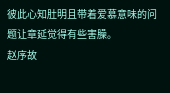彼此心知肚明且带着爱慕意味的问题让章延觉得有些害臊。
赵序故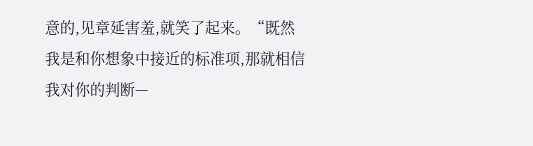意的,见章延害羞,就笑了起来。“既然我是和你想象中接近的标准项,那就相信我对你的判断—